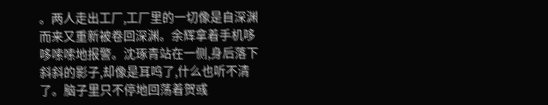。两人走出工厂,工厂里的一切像是自深渊而来又重新被卷回深渊。余辉拿着手机哆哆嗦嗦地报警。沈琢青站在一侧,身后落下斜斜的影子,却像是耳鸣了,什么也听不清了。脑子里只不停地回荡着贺彧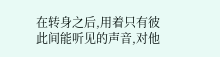在转身之后,用着只有彼此间能听见的声音,对他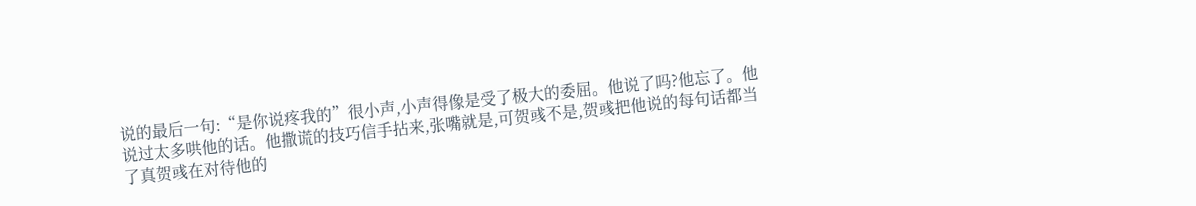说的最后一句:“是你说疼我的”很小声,小声得像是受了极大的委屈。他说了吗?他忘了。他说过太多哄他的话。他撒谎的技巧信手拈来,张嘴就是,可贺彧不是,贺彧把他说的每句话都当了真贺彧在对待他的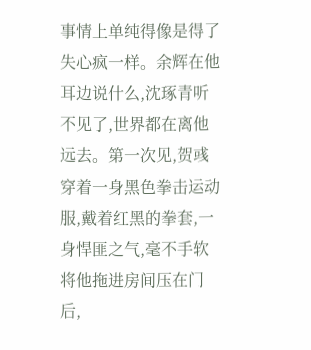事情上单纯得像是得了失心疯一样。余辉在他耳边说什么,沈琢青听不见了,世界都在离他远去。第一次见,贺彧穿着一身黑色拳击运动服,戴着红黑的拳套,一身悍匪之气,毫不手软将他拖进房间压在门后,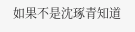如果不是沈琢青知道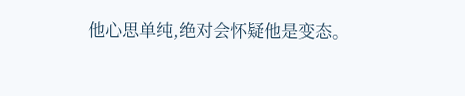他心思单纯,绝对会怀疑他是变态。